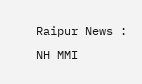Raipur News : NH MMI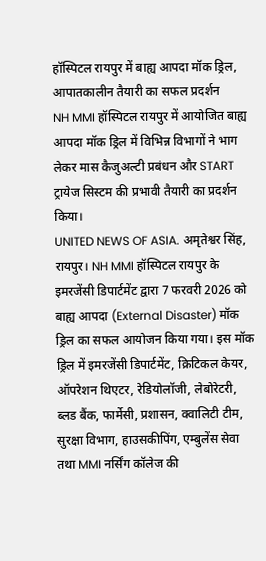हॉस्पिटल रायपुर में बाह्य आपदा मॉक ड्रिल, आपातकालीन तैयारी का सफल प्रदर्शन
NH MMI हॉस्पिटल रायपुर में आयोजित बाह्य आपदा मॉक ड्रिल में विभिन्न विभागों ने भाग लेकर मास कैजुअल्टी प्रबंधन और START ट्रायेज सिस्टम की प्रभावी तैयारी का प्रदर्शन किया।
UNITED NEWS OF ASIA. अमृतेश्वर सिंह, रायपुर। NH MMI हॉस्पिटल रायपुर के इमरजेंसी डिपार्टमेंट द्वारा 7 फरवरी 2026 को बाह्य आपदा (External Disaster) मॉक ड्रिल का सफल आयोजन किया गया। इस मॉक ड्रिल में इमरजेंसी डिपार्टमेंट, क्रिटिकल केयर, ऑपरेशन थिएटर, रेडियोलॉजी, लेबोरेटरी, ब्लड बैंक, फार्मेसी, प्रशासन, क्वालिटी टीम, सुरक्षा विभाग, हाउसकीपिंग, एम्बुलेंस सेवा तथा MMI नर्सिंग कॉलेज की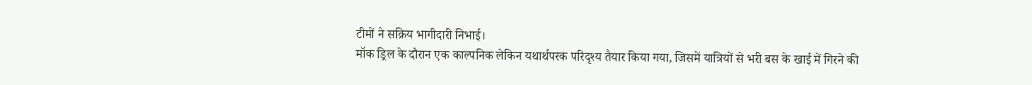टीमों ने सक्रिय भागीदारी निभाई।
मॉक ड्रिल के दौरान एक काल्पनिक लेकिन यथार्थपरक परिदृश्य तैयार किया गया, जिसमें यात्रियों से भरी बस के खाई में गिरने की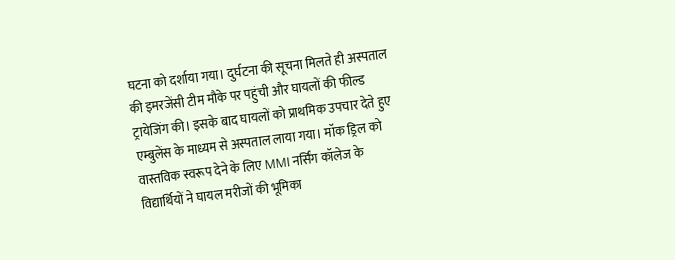घटना को दर्शाया गया। दुर्घटना की सूचना मिलते ही अस्पताल की इमरजेंसी टीम मौके पर पहुंची और घायलों की फील्ड ट्रायेजिंग की। इसके बाद घायलों को प्राथमिक उपचार देते हुए एम्बुलेंस के माध्यम से अस्पताल लाया गया। मॉक ड्रिल को वास्तविक स्वरूप देने के लिए MMI नर्सिंग कॉलेज के विद्यार्थियों ने घायल मरीजों की भूमिका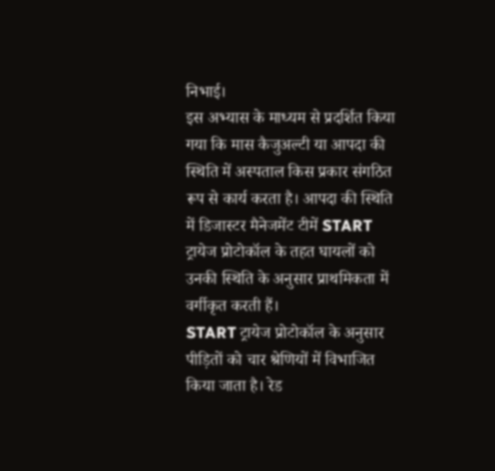निभाई।
इस अभ्यास के माध्यम से प्रदर्शित किया गया कि मास कैजुअल्टी या आपदा की स्थिति में अस्पताल किस प्रकार संगठित रूप से कार्य करता है। आपदा की स्थिति में डिजास्टर मैनेजमेंट टीमें START ट्रायेज प्रोटोकॉल के तहत घायलों को उनकी स्थिति के अनुसार प्राथमिकता में वर्गीकृत करती हैं।
START ट्रायेज प्रोटोकॉल के अनुसार पीड़ितों को चार श्रेणियों में विभाजित किया जाता है। रेड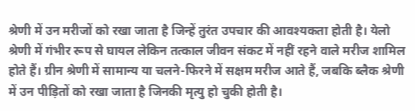श्रेणी में उन मरीजों को रखा जाता है जिन्हें तुरंत उपचार की आवश्यकता होती है। येलो श्रेणी में गंभीर रूप से घायल लेकिन तत्काल जीवन संकट में नहीं रहने वाले मरीज शामिल होते हैं। ग्रीन श्रेणी में सामान्य या चलने-फिरने में सक्षम मरीज आते हैं, जबकि ब्लैक श्रेणी में उन पीड़ितों को रखा जाता है जिनकी मृत्यु हो चुकी होती है।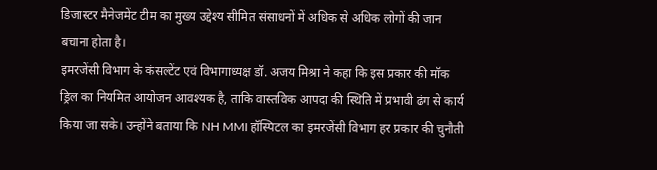डिजास्टर मैनेजमेंट टीम का मुख्य उद्देश्य सीमित संसाधनों में अधिक से अधिक लोगों की जान बचाना होता है।
इमरजेंसी विभाग के कंसल्टेंट एवं विभागाध्यक्ष डॉ. अजय मिश्रा ने कहा कि इस प्रकार की मॉक ड्रिल का नियमित आयोजन आवश्यक है, ताकि वास्तविक आपदा की स्थिति में प्रभावी ढंग से कार्य किया जा सके। उन्होंने बताया कि NH MMI हॉस्पिटल का इमरजेंसी विभाग हर प्रकार की चुनौती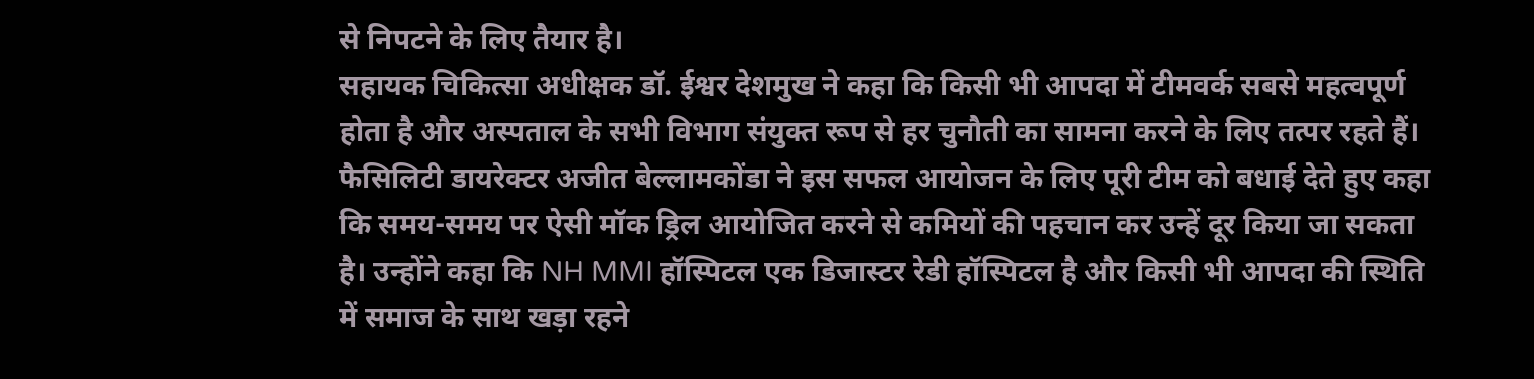से निपटने के लिए तैयार है।
सहायक चिकित्सा अधीक्षक डॉ. ईश्वर देशमुख ने कहा कि किसी भी आपदा में टीमवर्क सबसे महत्वपूर्ण होता है और अस्पताल के सभी विभाग संयुक्त रूप से हर चुनौती का सामना करने के लिए तत्पर रहते हैं।
फैसिलिटी डायरेक्टर अजीत बेल्लामकोंडा ने इस सफल आयोजन के लिए पूरी टीम को बधाई देते हुए कहा कि समय-समय पर ऐसी मॉक ड्रिल आयोजित करने से कमियों की पहचान कर उन्हें दूर किया जा सकता है। उन्होंने कहा कि NH MMI हॉस्पिटल एक डिजास्टर रेडी हॉस्पिटल है और किसी भी आपदा की स्थिति में समाज के साथ खड़ा रहने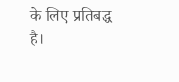के लिए प्रतिबद्ध है।